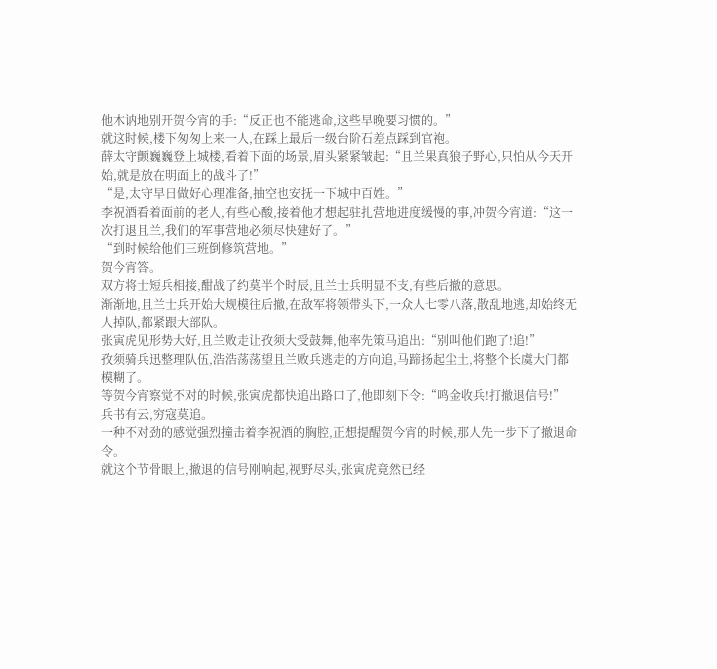他木讷地别开贺今宵的手:“反正也不能逃命,这些早晚要习惯的。”
就这时候,楼下匆匆上来一人,在踩上最后一级台阶石差点踩到官袍。
薛太守颤巍巍登上城楼,看着下面的场景,眉头紧紧皱起:“且兰果真狼子野心,只怕从今天开始,就是放在明面上的战斗了!”
“是,太守早日做好心理准备,抽空也安抚一下城中百姓。”
李祝酒看着面前的老人,有些心酸,接着他才想起驻扎营地进度缓慢的事,冲贺今宵道:“这一次打退且兰,我们的军事营地必须尽快建好了。”
“到时候给他们三班倒修筑营地。”
贺今宵答。
双方将士短兵相接,酣战了约莫半个时辰,且兰士兵明显不支,有些后撤的意思。
渐渐地,且兰士兵开始大规模往后撤,在敌军将领带头下,一众人七零八落,散乱地逃,却始终无人掉队,都紧跟大部队。
张寅虎见形势大好,且兰败走让孜须大受鼓舞,他率先策马追出:“别叫他们跑了!追!”
孜须骑兵迅整理队伍,浩浩荡荡望且兰败兵逃走的方向追,马蹄扬起尘土,将整个长虞大门都模糊了。
等贺今宵察觉不对的时候,张寅虎都快追出路口了,他即刻下令:“鸣金收兵!打撤退信号!”
兵书有云,穷寇莫追。
一种不对劲的感觉强烈撞击着李祝酒的胸腔,正想提醒贺今宵的时候,那人先一步下了撤退命令。
就这个节骨眼上,撤退的信号刚响起,视野尽头,张寅虎竟然已经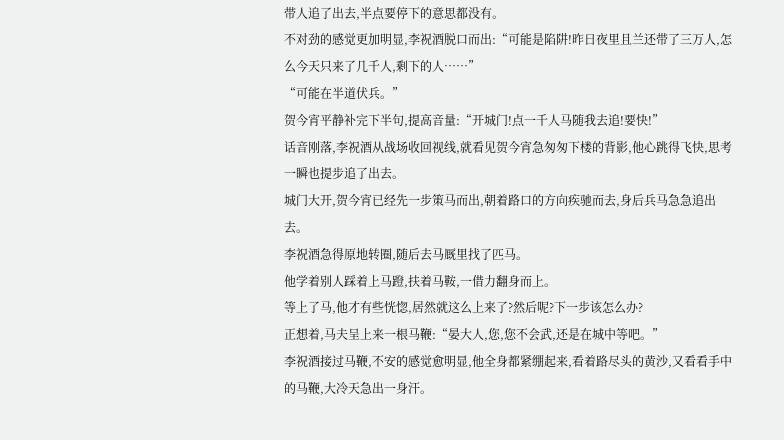带人追了出去,半点要停下的意思都没有。
不对劲的感觉更加明显,李祝酒脱口而出:“可能是陷阱!昨日夜里且兰还带了三万人,怎么今天只来了几千人,剩下的人……”
“可能在半道伏兵。”
贺今宵平静补完下半句,提高音量:“开城门!点一千人马随我去追!要快!”
话音刚落,李祝酒从战场收回视线,就看见贺今宵急匆匆下楼的背影,他心跳得飞快,思考一瞬也提步追了出去。
城门大开,贺今宵已经先一步策马而出,朝着路口的方向疾驰而去,身后兵马急急追出去。
李祝酒急得原地转圈,随后去马厩里找了匹马。
他学着别人踩着上马蹬,扶着马鞍,一借力翻身而上。
等上了马,他才有些恍惚,居然就这么上来了?然后呢?下一步该怎么办?
正想着,马夫呈上来一根马鞭:“晏大人,您,您不会武,还是在城中等吧。”
李祝酒接过马鞭,不安的感觉愈明显,他全身都紧绷起来,看着路尽头的黄沙,又看看手中的马鞭,大冷天急出一身汗。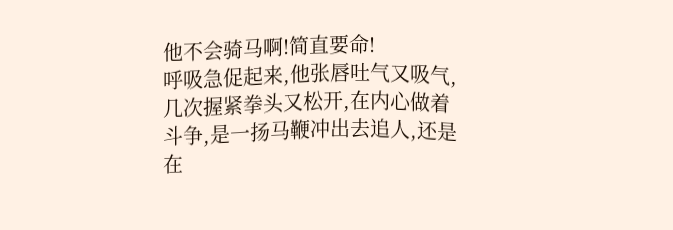他不会骑马啊!简直要命!
呼吸急促起来,他张唇吐气又吸气,几次握紧拳头又松开,在内心做着斗争,是一扬马鞭冲出去追人,还是在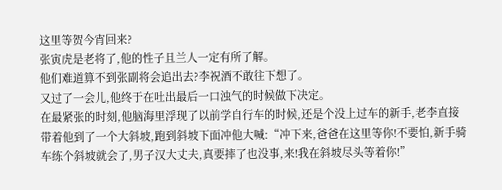这里等贺今宵回来?
张寅虎是老将了,他的性子且兰人一定有所了解。
他们难道算不到张副将会追出去?李祝酒不敢往下想了。
又过了一会儿,他终于在吐出最后一口浊气的时候做下决定。
在最紧张的时刻,他脑海里浮现了以前学自行车的时候,还是个没上过车的新手,老李直接带着他到了一个大斜坡,跑到斜坡下面冲他大喊:“冲下来,爸爸在这里等你!不要怕,新手骑车练个斜坡就会了,男子汉大丈夫,真要摔了也没事,来!我在斜坡尽头等着你!”